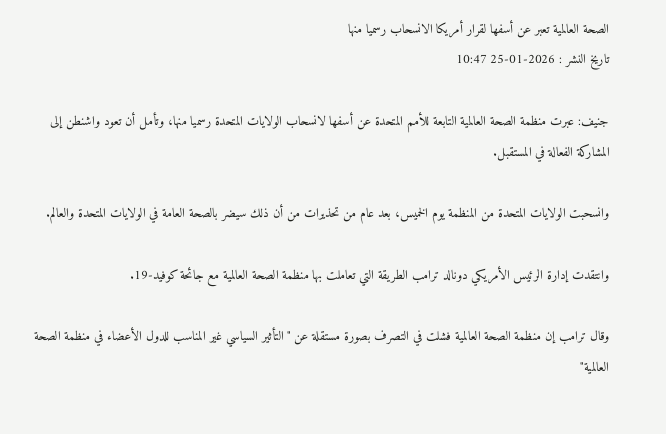الصحة العالمية تعبر عن أسفها لقرار أمريكا الانسحاب رسميا منها
تاريخ النشر : 2026-01-25 10:47

جنيف: عبرت منظمة الصحة العالمية التابعة للأمم المتحدة عن أسفها لانسحاب الولايات المتحدة رسميا منها، وتأمل أن تعود واشنطن إلى المشاركة الفعالة في المستقبل.

وانسحبت الولايات المتحدة من المنظمة يوم الخميس، بعد عام من تحذيرات من أن ذلك سيضر بالصحة العامة في الولايات المتحدة والعالم.

وانتقدت إدارة الرئيس الأمريكي دونالد ترامب الطريقة التي تعاملت بها منظمة الصحة العالمية مع جائحة كوفيد-19.

وقال ترامب إن منظمة الصحة العالمية فشلت في التصرف بصورة مستقلة عن "التأثير السياسي غير المناسب للدول الأعضاء في منظمة الصحة العالمية"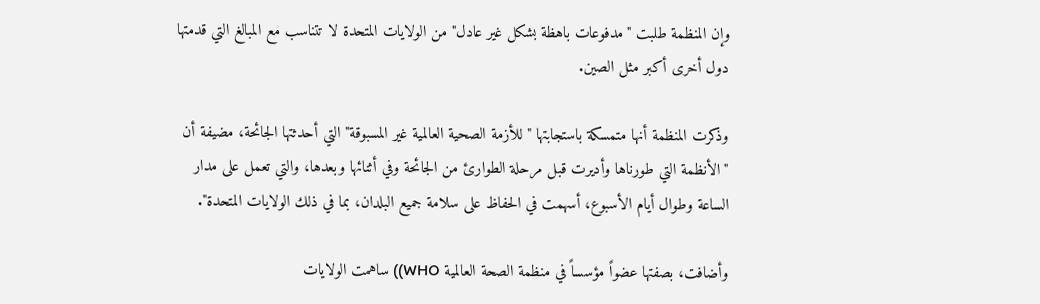وإن المنظمة طلبت "مدفوعات باهظة بشكل غير عادل" من الولايات المتحدة لا تتناسب مع المبالغ التي قدمتها دول أخرى أكبر مثل الصين.

وذكرت المنظمة أنها متمسكة باستجابتها "للأزمة الصحية العالمية غير المسبوقة" التي أحدثتها الجائحة، مضيفة أن "الأنظمة التي طورناها وأديرت قبل مرحلة الطوارئ من الجائحة وفي أثنائها وبعدها، والتي تعمل على مدار الساعة وطوال أيام الأسبوع، أسهمت في الحفاظ على سلامة جميع البلدان، بما في ذلك الولايات المتحدة".

وأضافت، بصفتها عضواً مؤسساً في منظمة الصحة العالمية WHO)) ساهمت الولايات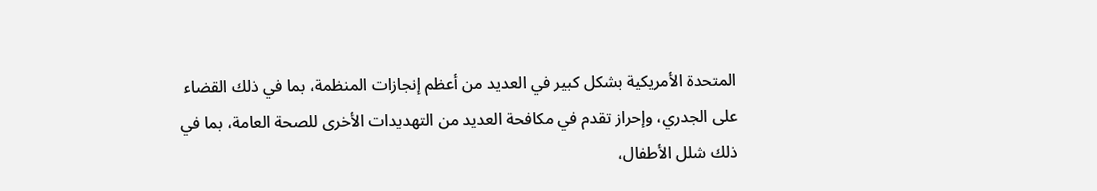المتحدة الأمريكية بشكل كبير في العديد من أعظم إنجازات المنظمة، بما في ذلك القضاء على الجدري، وإحراز تقدم في مكافحة العديد من التهديدات الأخرى للصحة العامة، بما في ذلك شلل الأطفال،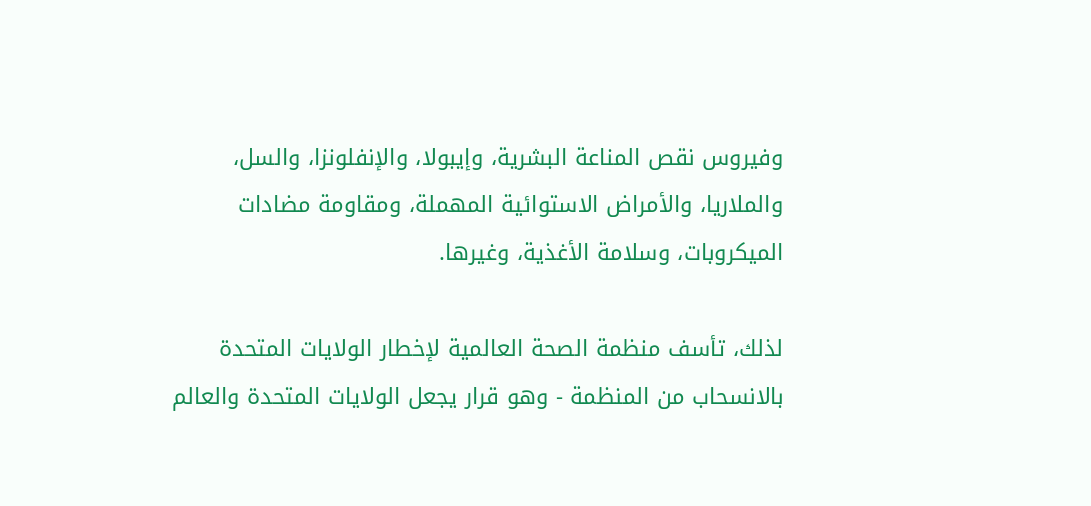وفيروس نقص المناعة البشرية، وإيبولا، والإنفلونزا، والسل، والملاريا، والأمراض الاستوائية المهملة، ومقاومة مضادات الميكروبات، وسلامة الأغذية، وغيرها.

لذلك، تأسف منظمة الصحة العالمية لإخطار الولايات المتحدة بالانسحاب من المنظمة - وهو قرار يجعل الولايات المتحدة والعالم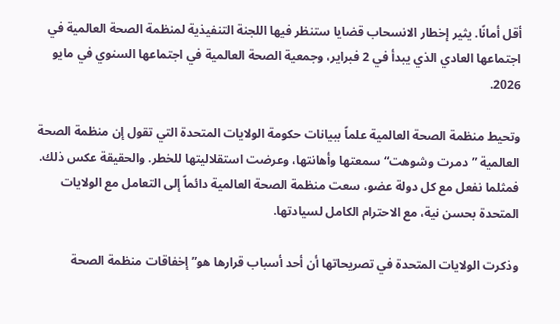أقل أمانًا. يثير إخطار الانسحاب قضايا ستنظر فيها اللجنة التنفيذية لمنظمة الصحة العالمية في اجتماعها العادي الذي يبدأ في 2 فبراير، وجمعية الصحة العالمية في اجتماعها السنوي في مايو 2026.

وتحيط منظمة الصحة العالمية علماً ببيانات حكومة الولايات المتحدة التي تقول إن منظمة الصحة العالمية ”دمرت وشوهت“ سمعتها وأهانتها، وعرضت استقلاليتها للخطر. والحقيقة عكس ذلك. فمثلما نفعل مع كل دولة عضو، سعت منظمة الصحة العالمية دائماً إلى التعامل مع الولايات المتحدة بحسن نية، مع الاحترام الكامل لسيادتها.

وذكرت الولايات المتحدة في تصريحاتها أن أحد أسباب قرارها هو” إخفاقات منظمة الصحة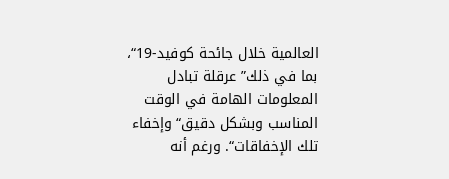العالمية خلال جائحة كوفيد-19“، بما في ذلك” عرقلة تبادل المعلومات الهامة في الوقت المناسب وبشكل دقيق“ وإخفاء تلك الإخفاقات“. ورغم أنه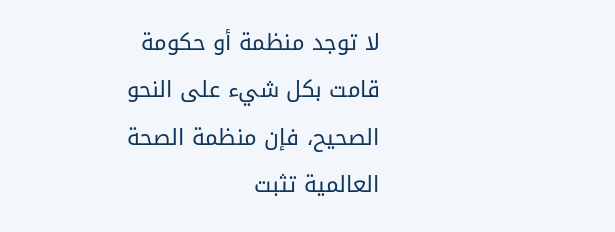لا توجد منظمة أو حكومة قامت بكل شيء على النحو الصحيح، فإن منظمة الصحة العالمية تثبت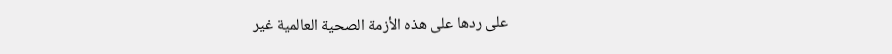على ردها على هذه الأزمة الصحية العالمية غير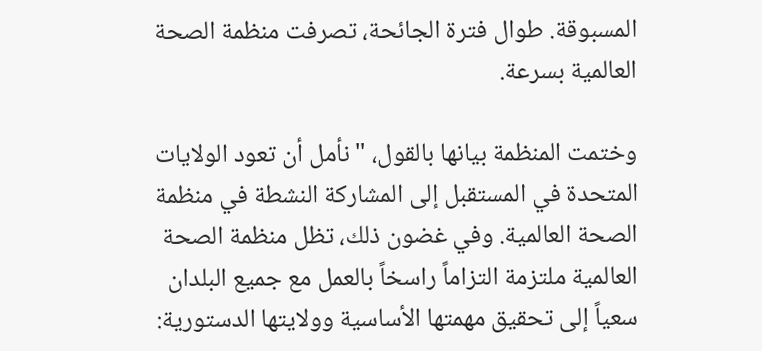المسبوقة. طوال فترة الجائحة، تصرفت منظمة الصحة العالمية بسرعة.

وختمت المنظمة بيانها بالقول، "نأمل أن تعود الولايات المتحدة في المستقبل إلى المشاركة النشطة في منظمة الصحة العالمية. وفي غضون ذلك، تظل منظمة الصحة العالمية ملتزمة التزاماً راسخاً بالعمل مع جميع البلدان سعياً إلى تحقيق مهمتها الأساسية وولايتها الدستورية: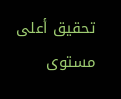تحقيق أعلى مستوى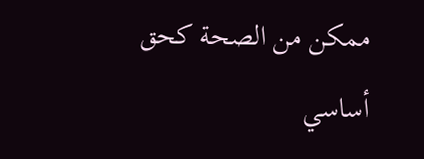ممكن من الصحة كحق أساسي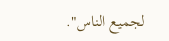لجميع الناس".